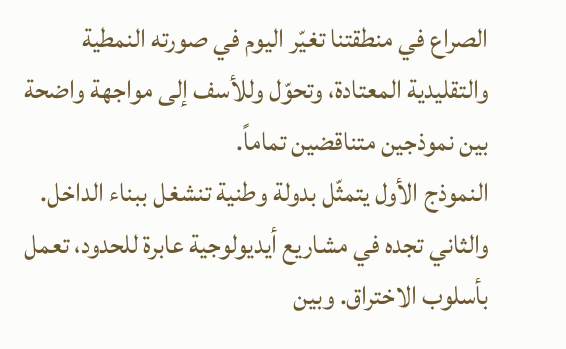الصراع في منطقتنا تغيّر اليوم في صورته النمطية والتقليدية المعتادة، وتحوّل وللأسف إلى مواجهة واضحة بين نموذجين متناقضين تماماً.
النموذج الأول يتمثّل بدولة وطنية تنشغل ببناء الداخل. والثاني تجده في مشاريع أيديولوجية عابرة للحدود، تعمل بأسلوب الاختراق. وبين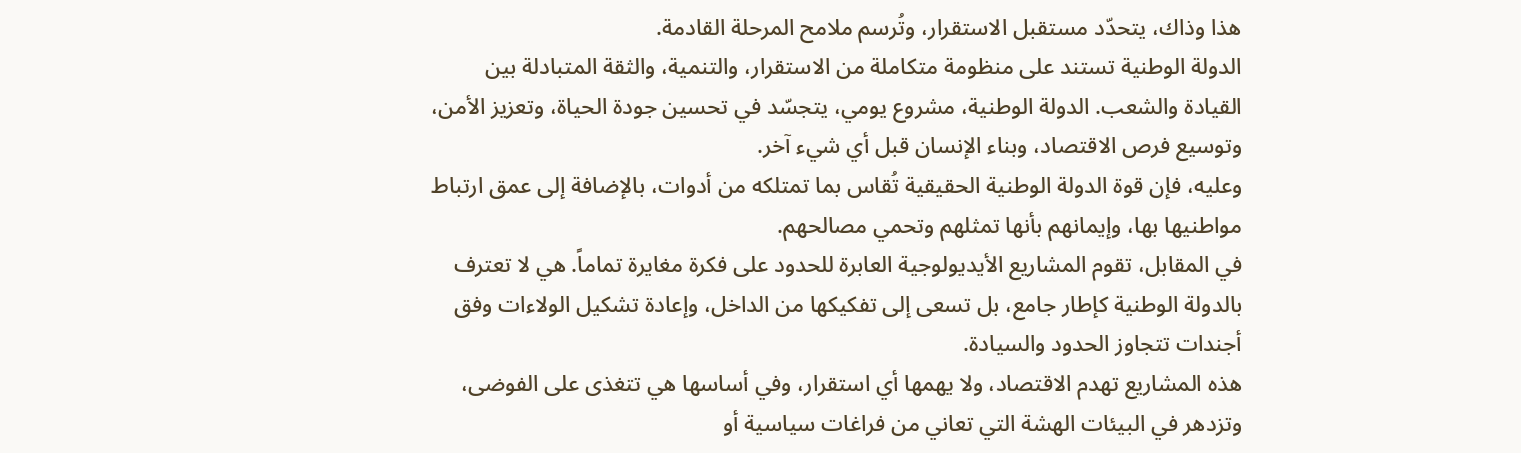هذا وذاك، يتحدّد مستقبل الاستقرار، وتُرسم ملامح المرحلة القادمة.
الدولة الوطنية تستند على منظومة متكاملة من الاستقرار، والتنمية، والثقة المتبادلة بين القيادة والشعب. الدولة الوطنية، مشروع يومي، يتجسّد في تحسين جودة الحياة، وتعزيز الأمن، وتوسيع فرص الاقتصاد، وبناء الإنسان قبل أي شيء آخر.
وعليه، فإن قوة الدولة الوطنية الحقيقية تُقاس بما تمتلكه من أدوات، بالإضافة إلى عمق ارتباط مواطنيها بها، وإيمانهم بأنها تمثلهم وتحمي مصالحهم.
في المقابل، تقوم المشاريع الأيديولوجية العابرة للحدود على فكرة مغايرة تماماً. هي لا تعترف بالدولة الوطنية كإطار جامع، بل تسعى إلى تفكيكها من الداخل، وإعادة تشكيل الولاءات وفق أجندات تتجاوز الحدود والسيادة.
هذه المشاريع تهدم الاقتصاد، ولا يهمها أي استقرار، وفي أساسها هي تتغذى على الفوضى، وتزدهر في البيئات الهشة التي تعاني من فراغات سياسية أو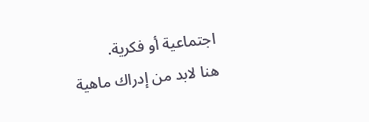اجتماعية أو فكرية.
هنا لابد من إدراك ماهية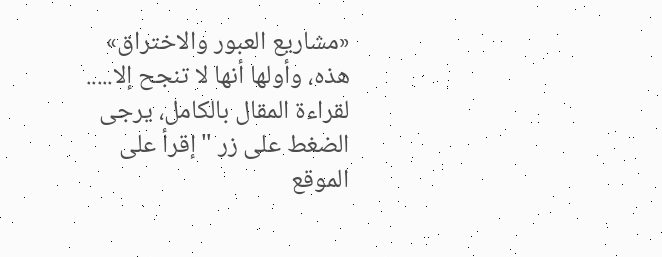«مشاريع العبور والاختراق» هذه، وأولها أنها لا تنجح إلا.....
لقراءة المقال بالكامل، يرجى الضغط على زر "إقرأ على الموقع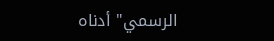الرسمي" أدناه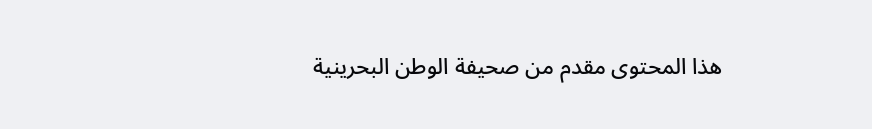هذا المحتوى مقدم من صحيفة الوطن البحرينية